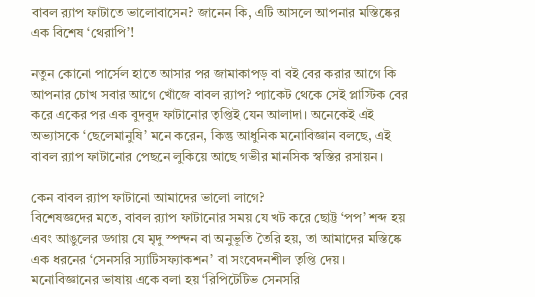বাবল র‍্যাপ ফাটাতে ভালোবাসেন? জানেন কি, এটি আসলে আপনার মস্তিষ্কের এক বিশেষ ‘থেরাপি’!

নতুন কোনো পার্সেল হাতে আসার পর জামাকাপড় বা বই বের করার আগে কি আপনার চোখ সবার আগে খোঁজে বাবল র‍্যাপ? প্যাকেট থেকে সেই প্লাস্টিক বের করে একের পর এক বুদবুদ ফাটানোর তৃপ্তিই যেন আলাদা। অনেকেই এই অভ্যাসকে ‘ছেলেমানুষি’ মনে করেন, কিন্তু আধুনিক মনোবিজ্ঞান বলছে, এই বাবল র‍্যাপ ফাটানোর পেছনে লুকিয়ে আছে গভীর মানসিক স্বস্তির রসায়ন।

কেন বাবল র‍্যাপ ফাটানো আমাদের ভালো লাগে?
বিশেষজ্ঞদের মতে, বাবল র‍্যাপ ফাটানোর সময় যে খট করে ছোট্ট ‘পপ’ শব্দ হয় এবং আঙুলের ডগায় যে মৃদু স্পন্দন বা অনুভূতি তৈরি হয়, তা আমাদের মস্তিষ্কে এক ধরনের ‘সেনসরি স্যাটিসফ্যাকশন’ বা সংবেদনশীল তৃপ্তি দেয়। মনোবিজ্ঞানের ভাষায় একে বলা হয় ‘রিপিটেটিভ সেনসরি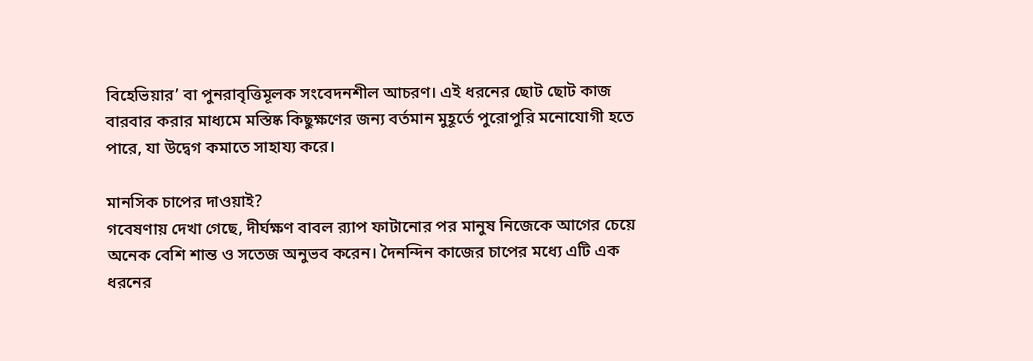বিহেভিয়ার’ বা পুনরাবৃত্তিমূলক সংবেদনশীল আচরণ। এই ধরনের ছোট ছোট কাজ বারবার করার মাধ্যমে মস্তিষ্ক কিছুক্ষণের জন্য বর্তমান মুহূর্তে পুরোপুরি মনোযোগী হতে পারে, যা উদ্বেগ কমাতে সাহায্য করে।

মানসিক চাপের দাওয়াই?
গবেষণায় দেখা গেছে, দীর্ঘক্ষণ বাবল র‍্যাপ ফাটানোর পর মানুষ নিজেকে আগের চেয়ে অনেক বেশি শান্ত ও সতেজ অনুভব করেন। দৈনন্দিন কাজের চাপের মধ্যে এটি এক ধরনের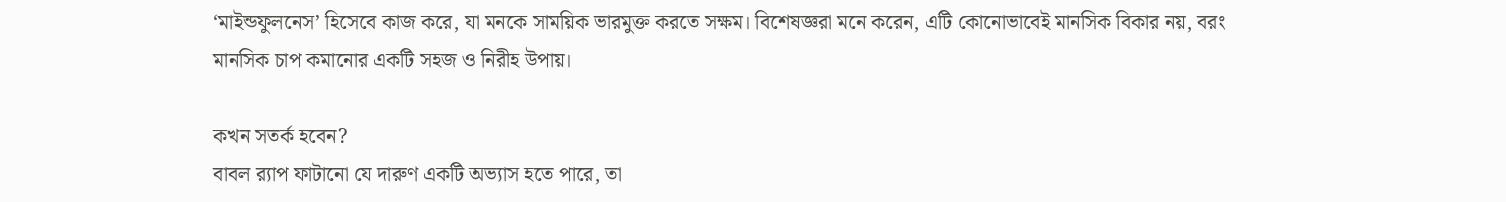‘মাইন্ডফুলনেস’ হিসেবে কাজ করে, যা মনকে সাময়িক ভারমুক্ত করতে সক্ষম। বিশেষজ্ঞরা মনে করেন, এটি কোনোভাবেই মানসিক বিকার নয়, বরং মানসিক চাপ কমানোর একটি সহজ ও নিরীহ উপায়।

কখন সতর্ক হবেন?
বাবল র‍্যাপ ফাটানো যে দারুণ একটি অভ্যাস হতে পারে, তা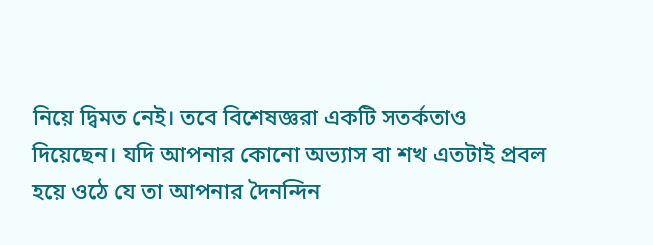নিয়ে দ্বিমত নেই। তবে বিশেষজ্ঞরা একটি সতর্কতাও দিয়েছেন। যদি আপনার কোনো অভ্যাস বা শখ এতটাই প্রবল হয়ে ওঠে যে তা আপনার দৈনন্দিন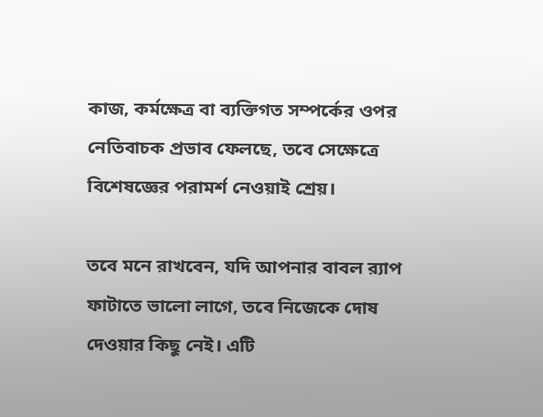কাজ, কর্মক্ষেত্র বা ব্যক্তিগত সম্পর্কের ওপর নেতিবাচক প্রভাব ফেলছে, তবে সেক্ষেত্রে বিশেষজ্ঞের পরামর্শ নেওয়াই শ্রেয়।

তবে মনে রাখবেন, যদি আপনার বাবল র‍্যাপ ফাটাতে ভালো লাগে, তবে নিজেকে দোষ দেওয়ার কিছু নেই। এটি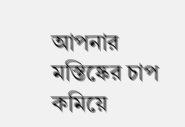আপনার মস্তিষ্কের চাপ কমিয়ে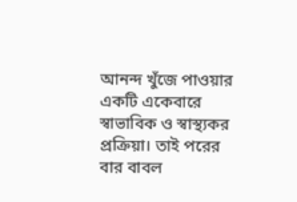আনন্দ খুঁজে পাওয়ার একটি একেবারে স্বাভাবিক ও স্বাস্থ্যকর প্রক্রিয়া। তাই পরের বার বাবল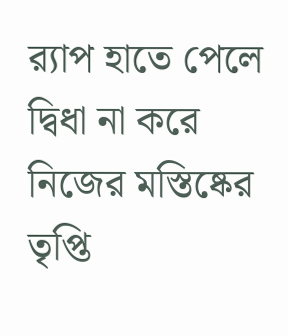র‍্যাপ হাতে পেলে দ্বিধা না করে নিজের মস্তিষ্কের তৃপ্তি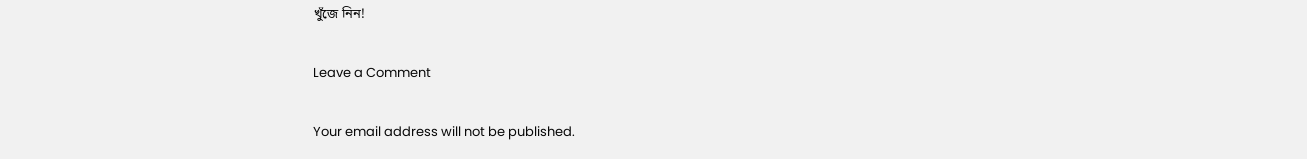খুঁজে নিন!

Leave a Comment

Your email address will not be published.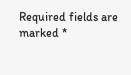Required fields are marked *